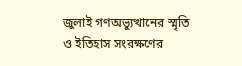জুলাই গণঅভ্যুত্থানের স্মৃতি ও ইতিহাস সংরক্ষণের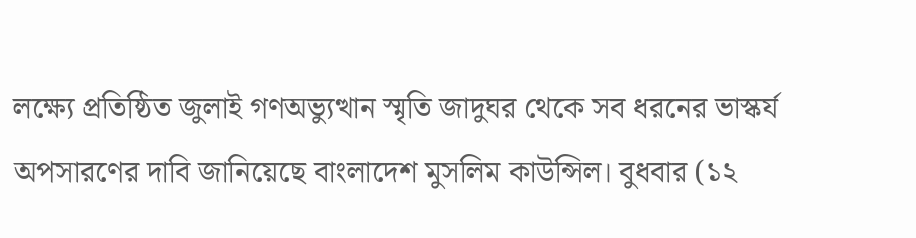লক্ষ্যে প্রতিষ্ঠিত জুলাই গণঅভ্যুত্থান স্মৃতি জাদুঘর থেকে সব ধরনের ভাস্কর্য অপসারণের দাবি জানিয়েছে বাংলাদেশ মুসলিম কাউন্সিল। বুধবার (১২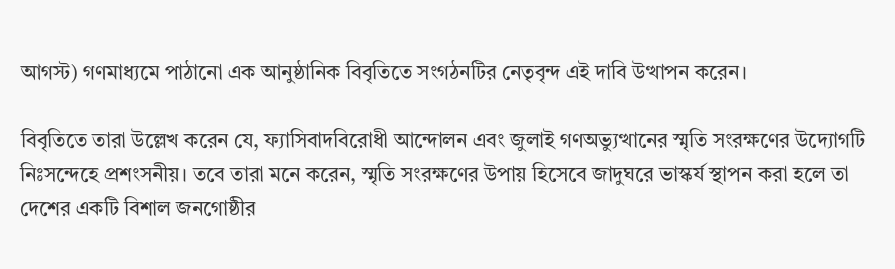আগস্ট) গণমাধ্যমে পাঠানো এক আনুষ্ঠানিক বিবৃতিতে সংগঠনটির নেতৃবৃন্দ এই দাবি উত্থাপন করেন।

বিবৃতিতে তারা উল্লেখ করেন যে, ফ্যাসিবাদবিরোধী আন্দোলন এবং জুলাই গণঅভ্যুত্থানের স্মৃতি সংরক্ষণের উদ্যোগটি নিঃসন্দেহে প্রশংসনীয়। তবে তারা মনে করেন, স্মৃতি সংরক্ষণের উপায় হিসেবে জাদুঘরে ভাস্কর্য স্থাপন করা হলে তা দেশের একটি বিশাল জনগোষ্ঠীর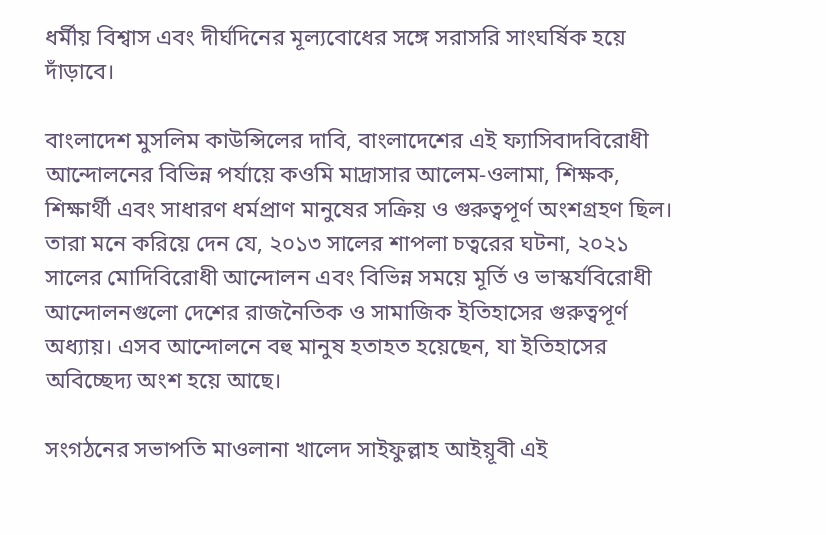ধর্মীয় বিশ্বাস এবং দীর্ঘদিনের মূল্যবোধের সঙ্গে সরাসরি সাংঘর্ষিক হয়ে দাঁড়াবে।

বাংলাদেশ মুসলিম কাউন্সিলের দাবি, বাংলাদেশের এই ফ্যাসিবাদবিরোধী আন্দোলনের বিভিন্ন পর্যায়ে কওমি মাদ্রাসার আলেম-ওলামা, শিক্ষক, শিক্ষার্থী এবং সাধারণ ধর্মপ্রাণ মানুষের সক্রিয় ও গুরুত্বপূর্ণ অংশগ্রহণ ছিল। তারা মনে করিয়ে দেন যে, ২০১৩ সালের শাপলা চত্বরের ঘটনা, ২০২১ সালের মোদিবিরোধী আন্দোলন এবং বিভিন্ন সময়ে মূর্তি ও ভাস্কর্যবিরোধী আন্দোলনগুলো দেশের রাজনৈতিক ও সামাজিক ইতিহাসের গুরুত্বপূর্ণ অধ্যায়। এসব আন্দোলনে বহু মানুষ হতাহত হয়েছেন, যা ইতিহাসের অবিচ্ছেদ্য অংশ হয়ে আছে।

সংগঠনের সভাপতি মাওলানা খালেদ সাইফুল্লাহ আইয়ূবী এই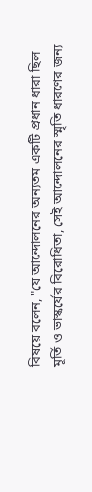বিষয়ে বলেন, "যে আন্দোলনের অন্যতম একটি প্রধান ধারা ছিল মূর্তি ও ভাস্কর্যের বিরোধিতা, সেই আন্দোলনের স্মৃতি ধারণের জন্য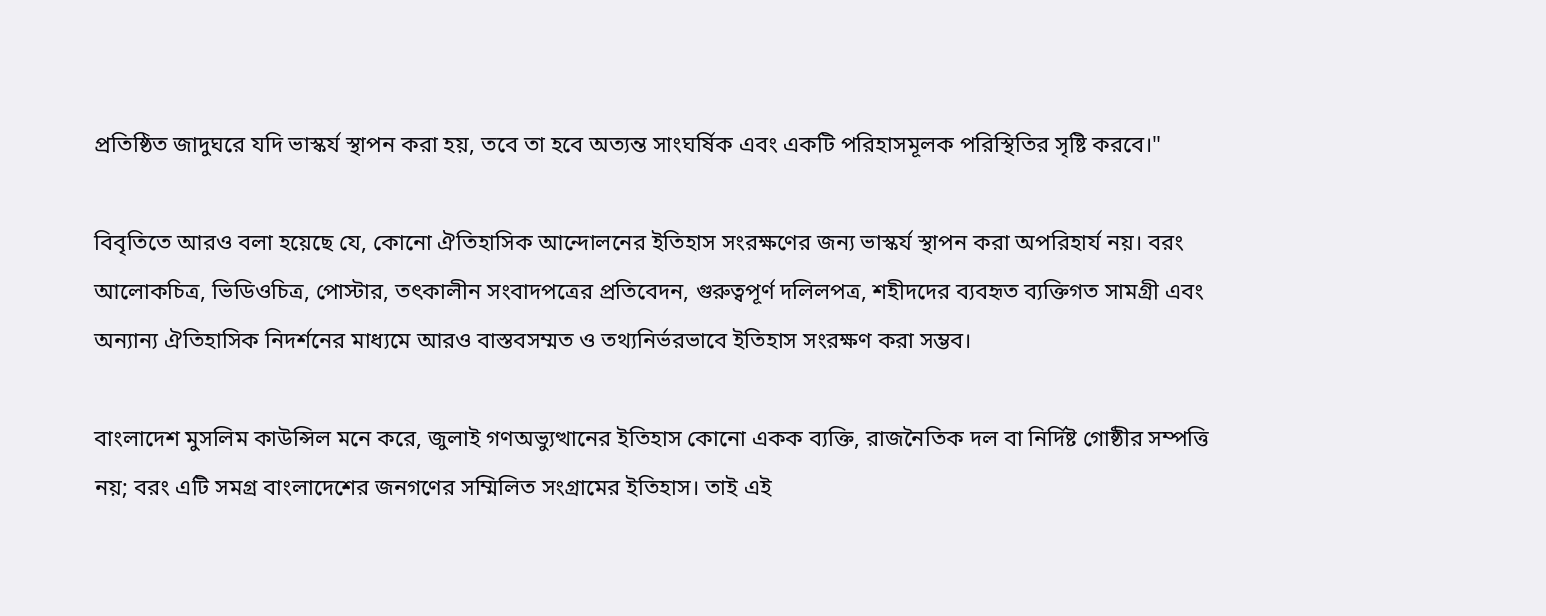প্রতিষ্ঠিত জাদুঘরে যদি ভাস্কর্য স্থাপন করা হয়, তবে তা হবে অত্যন্ত সাংঘর্ষিক এবং একটি পরিহাসমূলক পরিস্থিতির সৃষ্টি করবে।"

বিবৃতিতে আরও বলা হয়েছে যে, কোনো ঐতিহাসিক আন্দোলনের ইতিহাস সংরক্ষণের জন্য ভাস্কর্য স্থাপন করা অপরিহার্য নয়। বরং আলোকচিত্র, ভিডিওচিত্র, পোস্টার, তৎকালীন সংবাদপত্রের প্রতিবেদন, গুরুত্বপূর্ণ দলিলপত্র, শহীদদের ব্যবহৃত ব্যক্তিগত সামগ্রী এবং অন্যান্য ঐতিহাসিক নিদর্শনের মাধ্যমে আরও বাস্তবসম্মত ও তথ্যনির্ভরভাবে ইতিহাস সংরক্ষণ করা সম্ভব।

বাংলাদেশ মুসলিম কাউন্সিল মনে করে, জুলাই গণঅভ্যুত্থানের ইতিহাস কোনো একক ব্যক্তি, রাজনৈতিক দল বা নির্দিষ্ট গোষ্ঠীর সম্পত্তি নয়; বরং এটি সমগ্র বাংলাদেশের জনগণের সম্মিলিত সংগ্রামের ইতিহাস। তাই এই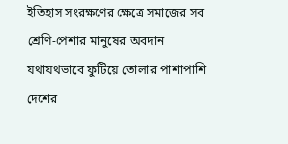ইতিহাস সংরক্ষণের ক্ষেত্রে সমাজের সব শ্রেণি-পেশার মানুষের অবদান যথাযথভাবে ফুটিয়ে তোলার পাশাপাশি দেশের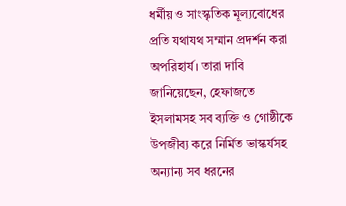ধর্মীয় ও সাংস্কৃতিক মূল্যবোধের প্রতি যথাযথ সম্মান প্রদর্শন করা অপরিহার্য। তারা দাবি জানিয়েছেন, হেফাজতে ইসলামসহ সব ব্যক্তি ও গোষ্ঠীকে উপজীব্য করে নির্মিত ভাস্কর্যসহ অন্যান্য সব ধরনের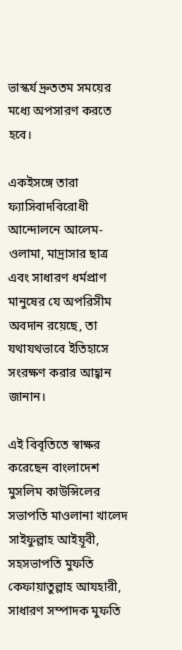ভাস্কর্য দ্রুততম সময়ের মধ্যে অপসারণ করতে হবে।

একইসঙ্গে তারা ফ্যাসিবাদবিরোধী আন্দোলনে আলেম-ওলামা, মাদ্রাসার ছাত্র এবং সাধারণ ধর্মপ্রাণ মানুষের যে অপরিসীম অবদান রয়েছে, তা যথাযথভাবে ইতিহাসে সংরক্ষণ করার আহ্বান জানান।

এই বিবৃতিতে স্বাক্ষর করেছেন বাংলাদেশ মুসলিম কাউন্সিলের সভাপতি মাওলানা খালেদ সাইফুল্লাহ আইয়ূবী, সহসভাপতি মুফতি কেফায়াতুল্লাহ আযহারী, সাধারণ সম্পাদক মুফতি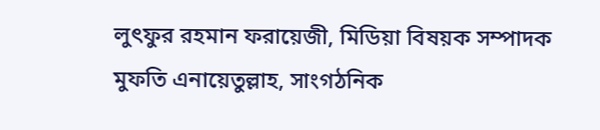লুৎফুর রহমান ফরায়েজী, মিডিয়া বিষয়ক সম্পাদক মুফতি এনায়েতুল্লাহ, সাংগঠনিক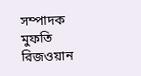সম্পাদক মুফতি রিজওয়ান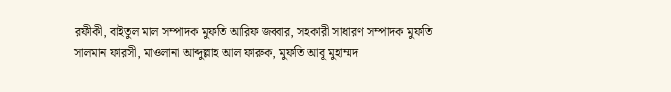রফীকী, বাইতুল মাল সম্পাদক মুফতি আরিফ জব্বার, সহকারী সাধারণ সম্পাদক মুফতি সালমান ফারসী, মাওলানা আব্দুল্লাহ আল ফারুক, মুফতি আবূ মুহাম্মদ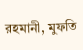রহমানী, মুফতি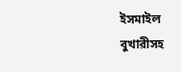ইসমাইল বুখারীসহ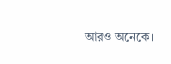আরও অনেকে।